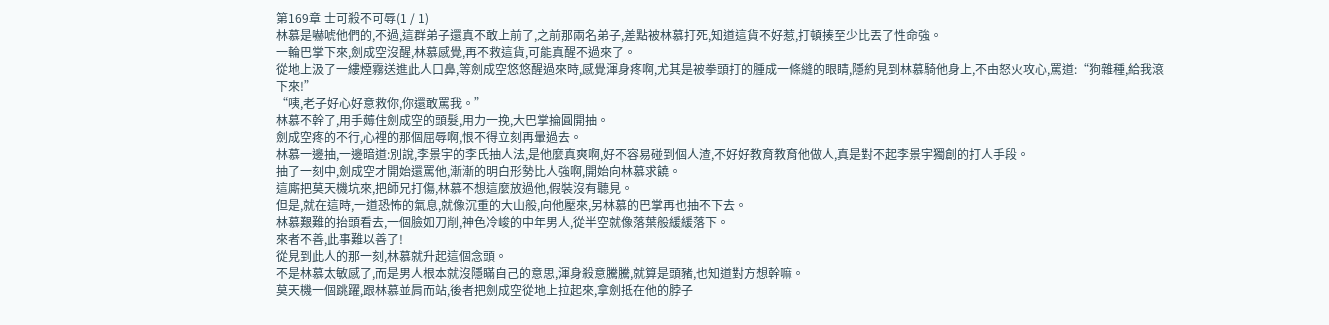第169章 士可殺不可辱(1 / 1)
林慕是嚇唬他們的,不過,這群弟子還真不敢上前了,之前那兩名弟子,差點被林慕打死,知道這貨不好惹,打頓揍至少比丟了性命強。
一輪巴掌下來,劍成空沒醒,林慕感覺,再不救這貨,可能真醒不過來了。
從地上汲了一縷煙霧送進此人口鼻,等劍成空悠悠醒過來時,感覺渾身疼啊,尤其是被拳頭打的腫成一條縫的眼睛,隱約見到林慕騎他身上,不由怒火攻心,罵道:“狗雜種,給我滾下來!”
“咦,老子好心好意救你,你還敢罵我。”
林慕不幹了,用手薅住劍成空的頭髮,用力一挽,大巴掌掄圓開抽。
劍成空疼的不行,心裡的那個屈辱啊,恨不得立刻再暈過去。
林慕一邊抽,一邊暗道:別說,李景宇的李氏抽人法,是他麼真爽啊,好不容易碰到個人渣,不好好教育教育他做人,真是對不起李景宇獨創的打人手段。
抽了一刻中,劍成空才開始還罵他,漸漸的明白形勢比人強啊,開始向林慕求饒。
這廝把莫天機坑來,把師兄打傷,林慕不想這麼放過他,假裝沒有聽見。
但是,就在這時,一道恐怖的氣息,就像沉重的大山般,向他壓來,另林慕的巴掌再也抽不下去。
林慕艱難的抬頭看去,一個臉如刀削,神色冷峻的中年男人,從半空就像落葉般緩緩落下。
來者不善,此事難以善了!
從見到此人的那一刻,林慕就升起這個念頭。
不是林慕太敏感了,而是男人根本就沒隱瞞自己的意思,渾身殺意騰騰,就算是頭豬,也知道對方想幹嘛。
莫天機一個跳躍,跟林慕並肩而站,後者把劍成空從地上拉起來,拿劍抵在他的脖子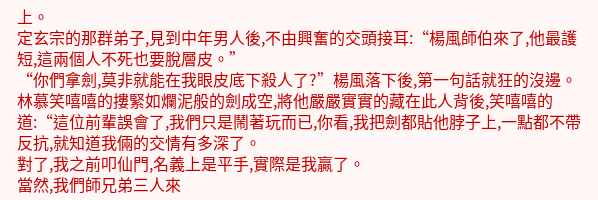上。
定玄宗的那群弟子,見到中年男人後,不由興奮的交頭接耳:“楊風師伯來了,他最護短,這兩個人不死也要脫層皮。”
“你們拿劍,莫非就能在我眼皮底下殺人了?”楊風落下後,第一句話就狂的沒邊。
林慕笑嘻嘻的摟緊如爛泥般的劍成空,將他嚴嚴實實的藏在此人背後,笑嘻嘻的道:“這位前輩誤會了,我們只是鬧著玩而已,你看,我把劍都貼他脖子上,一點都不帶反抗,就知道我倆的交情有多深了。
對了,我之前叩仙門,名義上是平手,實際是我贏了。
當然,我們師兄弟三人來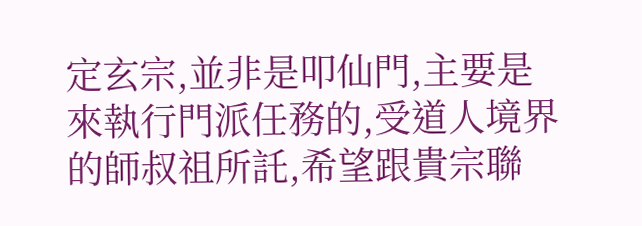定玄宗,並非是叩仙門,主要是來執行門派任務的,受道人境界的師叔祖所託,希望跟貴宗聯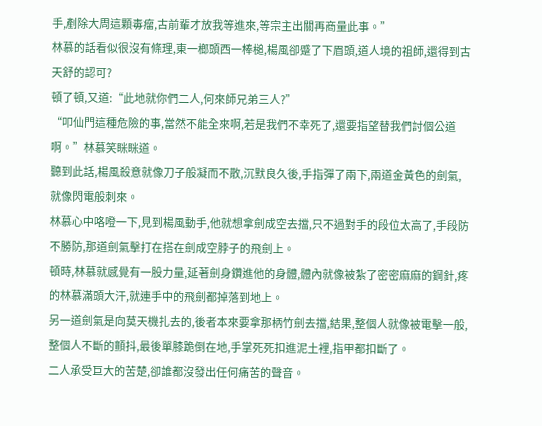手,剷除大周這顆毒瘤,古前輩才放我等進來,等宗主出關再商量此事。”
林慕的話看似很沒有條理,東一榔頭西一棒槌,楊風卻蹙了下眉頭,道人境的祖師,還得到古天舒的認可?
頓了頓,又道:“此地就你們二人,何來師兄弟三人?”
“叩仙門這種危險的事,當然不能全來啊,若是我們不幸死了,還要指望替我們討個公道啊。”林慕笑眯眯道。
聽到此話,楊風殺意就像刀子般凝而不散,沉默良久後,手指彈了兩下,兩道金黃色的劍氣,就像閃電般刺來。
林慕心中咯噔一下,見到楊風動手,他就想拿劍成空去擋,只不過對手的段位太高了,手段防不勝防,那道劍氣擊打在搭在劍成空脖子的飛劍上。
頓時,林慕就感覺有一股力量,延著劍身鑽進他的身體,體內就像被紮了密密麻麻的鋼針,疼的林慕滿頭大汗,就連手中的飛劍都掉落到地上。
另一道劍氣是向莫天機扎去的,後者本來要拿那柄竹劍去擋,結果,整個人就像被電擊一般,整個人不斷的顫抖,最後單膝跪倒在地,手掌死死扣進泥土裡,指甲都扣斷了。
二人承受巨大的苦楚,卻誰都沒發出任何痛苦的聲音。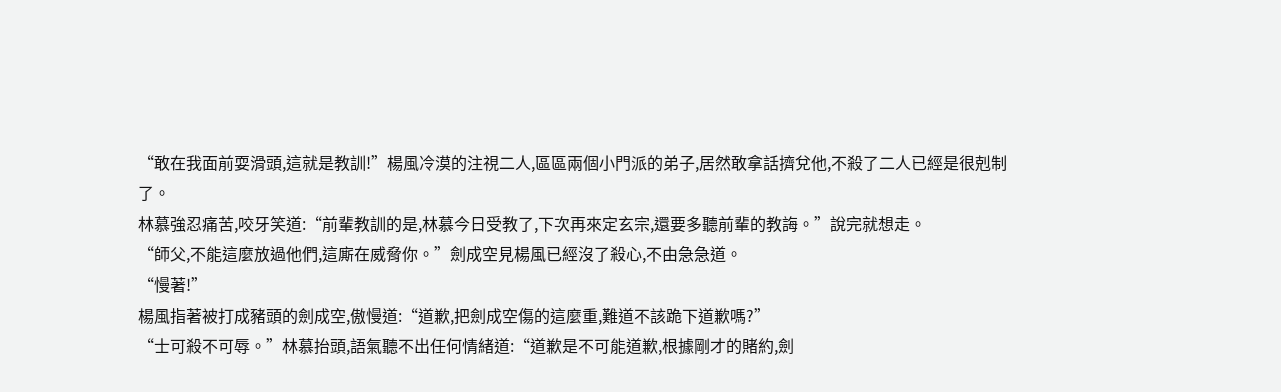“敢在我面前耍滑頭,這就是教訓!”楊風冷漠的注視二人,區區兩個小門派的弟子,居然敢拿話擠兌他,不殺了二人已經是很剋制了。
林慕強忍痛苦,咬牙笑道:“前輩教訓的是,林慕今日受教了,下次再來定玄宗,還要多聽前輩的教誨。”說完就想走。
“師父,不能這麼放過他們,這廝在威脅你。”劍成空見楊風已經沒了殺心,不由急急道。
“慢著!”
楊風指著被打成豬頭的劍成空,傲慢道:“道歉,把劍成空傷的這麼重,難道不該跪下道歉嗎?”
“士可殺不可辱。”林慕抬頭,語氣聽不出任何情緒道:“道歉是不可能道歉,根據剛才的賭約,劍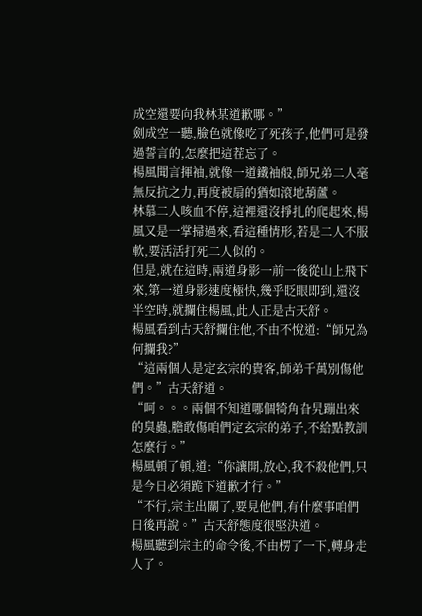成空還要向我林某道歉哪。”
劍成空一聽,臉色就像吃了死孩子,他們可是發過誓言的,怎麼把這茬忘了。
楊風聞言揮袖,就像一道鐵袖般,師兄弟二人毫無反抗之力,再度被扇的猶如滾地葫蘆。
林慕二人咳血不停,這裡還沒掙扎的爬起來,楊風又是一掌掃過來,看這種情形,若是二人不服軟,要活活打死二人似的。
但是,就在這時,兩道身影一前一後從山上飛下來,第一道身影速度極快,幾乎眨眼即到,還沒半空時,就攔住楊風,此人正是古天舒。
楊風看到古天舒攔住他,不由不悅道:“師兄為何攔我?”
“這兩個人是定玄宗的貴客,師弟千萬別傷他們。”古天舒道。
“呵。。。兩個不知道哪個犄角旮旯蹦出來的臭蟲,膽敢傷咱們定玄宗的弟子,不給點教訓怎麼行。”
楊風頓了頓,道:“你讓開,放心,我不殺他們,只是今日必須跪下道歉才行。”
“不行,宗主出關了,要見他們,有什麼事咱們日後再說。”古天舒態度很堅決道。
楊風聽到宗主的命令後,不由楞了一下,轉身走人了。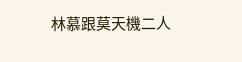林慕跟莫天機二人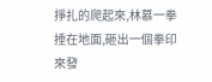掙扎的爬起來,林慕一拳捶在地面,砸出一個拳印來發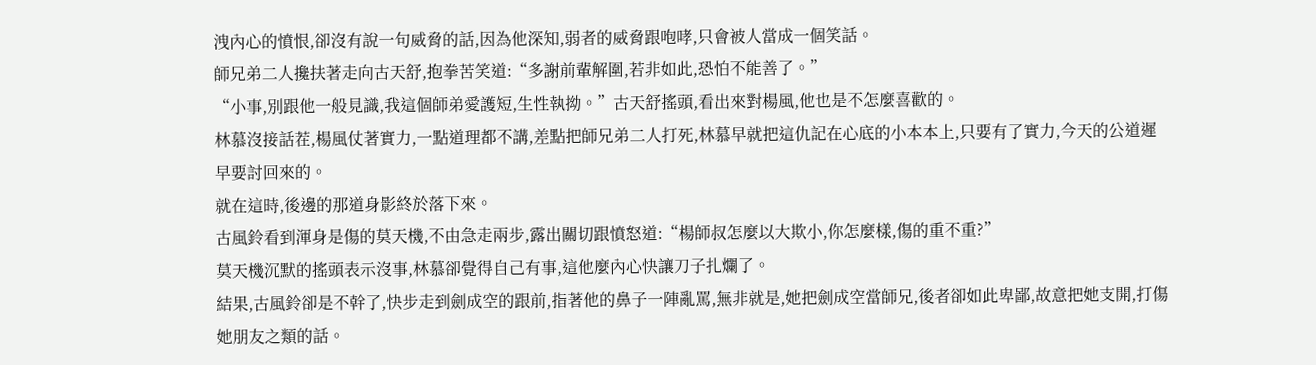洩內心的憤恨,卻沒有說一句威脅的話,因為他深知,弱者的威脅跟咆哮,只會被人當成一個笑話。
師兄弟二人攙扶著走向古天舒,抱拳苦笑道:“多謝前輩解圍,若非如此,恐怕不能善了。”
“小事,別跟他一般見識,我這個師弟愛護短,生性執拗。”古天舒搖頭,看出來對楊風,他也是不怎麼喜歡的。
林慕沒接話茬,楊風仗著實力,一點道理都不講,差點把師兄弟二人打死,林慕早就把這仇記在心底的小本本上,只要有了實力,今天的公道遲早要討回來的。
就在這時,後邊的那道身影終於落下來。
古風鈴看到渾身是傷的莫天機,不由急走兩步,露出關切跟憤怒道:“楊師叔怎麼以大欺小,你怎麼樣,傷的重不重?”
莫天機沉默的搖頭表示沒事,林慕卻覺得自己有事,這他麼內心快讓刀子扎爛了。
結果,古風鈴卻是不幹了,快步走到劍成空的跟前,指著他的鼻子一陣亂罵,無非就是,她把劍成空當師兄,後者卻如此卑鄙,故意把她支開,打傷她朋友之類的話。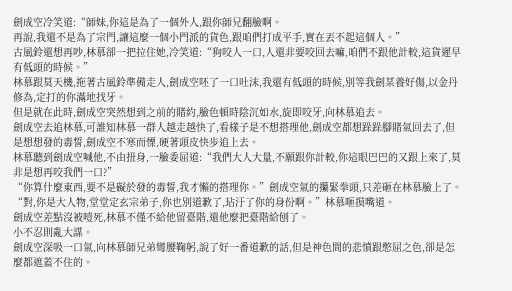劍成空冷笑道:“師妹,你這是為了一個外人,跟你師兄翻臉啊。
再說,我還不是為了宗門,讓這麼一個小門派的貨色,跟咱們打成平手,實在丟不起這個人。”
古風鈴還想再吵,林慕卻一把拉住她,冷笑道:“狗咬人一口,人還非要咬回去嘛,咱們不跟他計較,這貨遲早有低頭的時候。”
林慕跟莫天機,拖著古風鈴準備走人,劍成空呸了一口吐沫,我還有低頭的時候,別等我劍某養好傷,以金丹修為,定打的你滿地找牙。
但是就在此時,劍成空突然想到之前的賭約,臉色頓時陰沉如水,旋即咬牙,向林慕追去。
劍成空去追林慕,可誰知林慕一群人越走越快了,看樣子是不想搭理他,劍成空都想跺跺腳賭氣回去了,但是想想發的毒誓,劍成空不寒而慄,硬著頭皮快步追上去。
林慕聽到劍成空喊他,不由扭身,一臉委屈道:“我們大人大量,不願跟你計較,你這眼巴巴的又跟上來了,莫非是想再咬我們一口?”
“你算什麼東西,要不是礙於發的毒誓,我才懶的搭理你。”劍成空氣的攥緊拳頭,只差砸在林慕臉上了。
“對,你是大人物,堂堂定玄宗弟子,你也別道歉了,玷汙了你的身份啊。”林慕咂摸嘴道。
劍成空差點沒被噎死,林慕不僅不給他留臺階,還他麼把臺階給刨了。
小不忍則亂大謀。
劍成空深吸一口氣,向林慕師兄弟彎腰鞠躬,說了好一番道歉的話,但是神色間的悲憤跟憋屈之色,卻是怎麼都遮蓋不住的。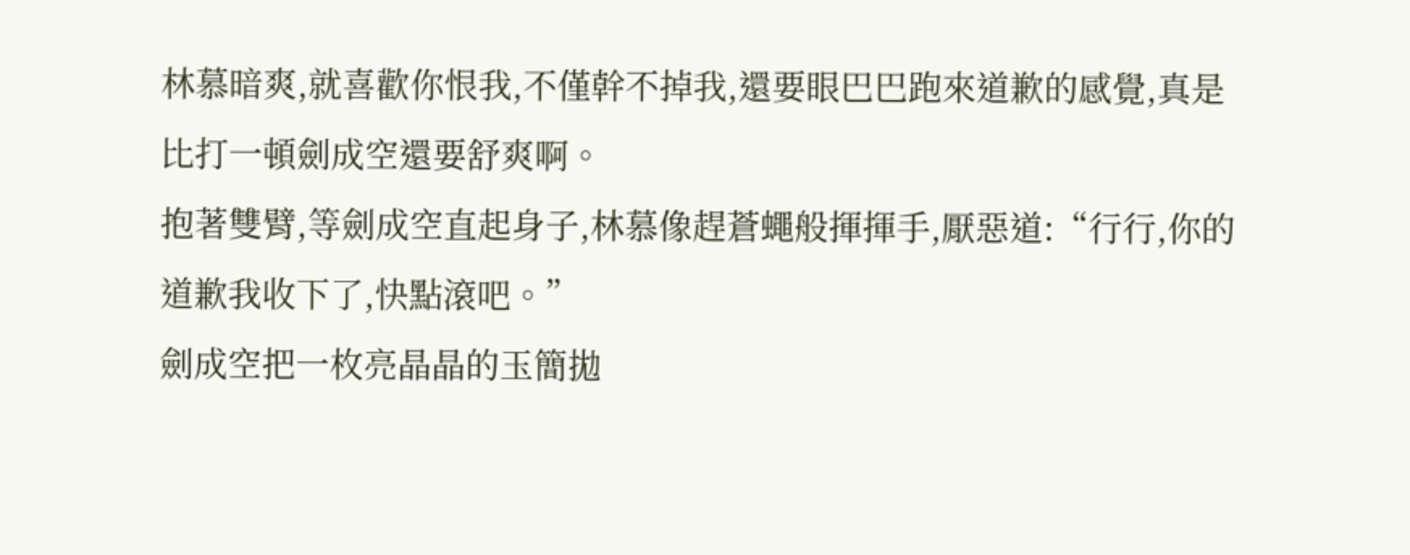林慕暗爽,就喜歡你恨我,不僅幹不掉我,還要眼巴巴跑來道歉的感覺,真是比打一頓劍成空還要舒爽啊。
抱著雙臂,等劍成空直起身子,林慕像趕蒼蠅般揮揮手,厭惡道:“行行,你的道歉我收下了,快點滾吧。”
劍成空把一枚亮晶晶的玉簡拋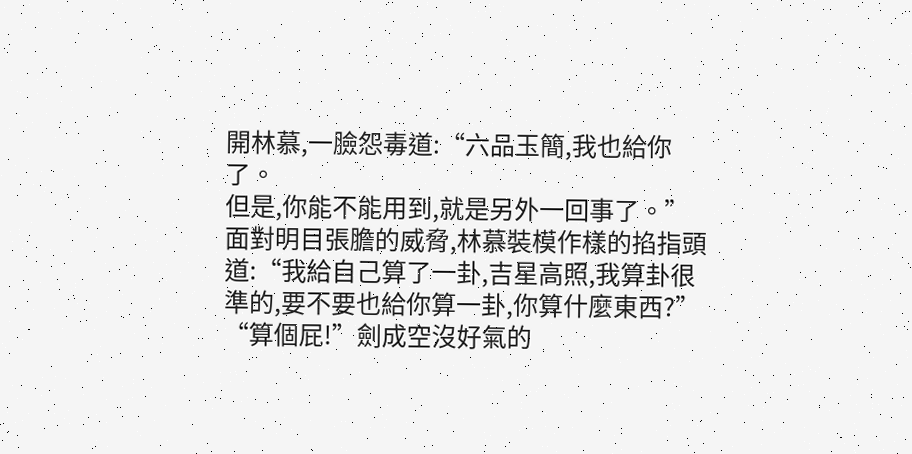開林慕,一臉怨毒道:“六品玉簡,我也給你了。
但是,你能不能用到,就是另外一回事了。”
面對明目張膽的威脅,林慕裝模作樣的掐指頭道:“我給自己算了一卦,吉星高照,我算卦很準的,要不要也給你算一卦,你算什麼東西?”
“算個屁!”劍成空沒好氣的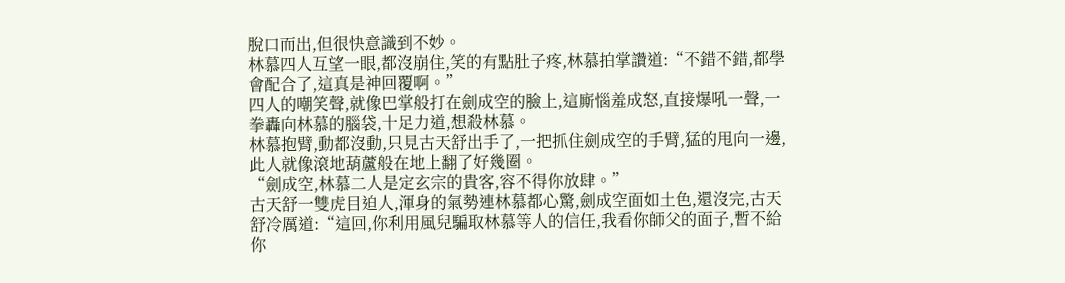脫口而出,但很快意識到不妙。
林慕四人互望一眼,都沒崩住,笑的有點肚子疼,林慕拍掌讚道:“不錯不錯,都學會配合了,這真是神回覆啊。”
四人的嘲笑聲,就像巴掌般打在劍成空的臉上,這廝惱羞成怒,直接爆吼一聲,一拳轟向林慕的腦袋,十足力道,想殺林慕。
林慕抱臂,動都沒動,只見古天舒出手了,一把抓住劍成空的手臂,猛的甩向一邊,此人就像滾地葫蘆般在地上翻了好幾圈。
“劍成空,林慕二人是定玄宗的貴客,容不得你放肆。”
古天舒一雙虎目迫人,渾身的氣勢連林慕都心驚,劍成空面如土色,還沒完,古天舒冷厲道:“這回,你利用風兒騙取林慕等人的信任,我看你師父的面子,暫不給你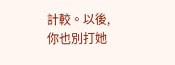計較。以後,你也別打她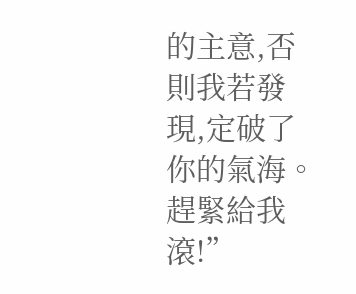的主意,否則我若發現,定破了你的氣海。趕緊給我滾!”